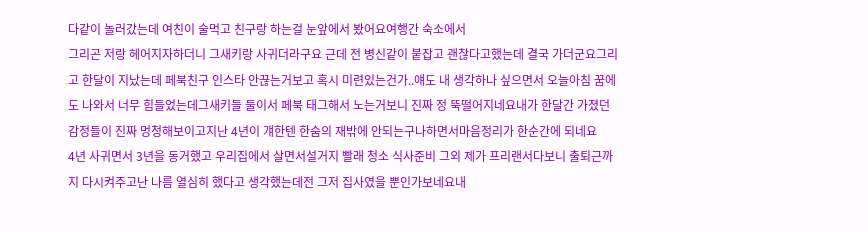다같이 놀러갔는데 여친이 술먹고 친구랑 하는걸 눈앞에서 봤어요여행간 숙소에서
그리곤 저랑 헤어지자하더니 그새키랑 사귀더라구요 근데 전 병신같이 붙잡고 괜찮다고했는데 결국 가더군요그리고 한달이 지났는데 페북친구 인스타 안끊는거보고 혹시 미련있는건가..얘도 내 생각하나 싶으면서 오늘아침 꿈에도 나와서 너무 힘들었는데그새키들 둘이서 페북 태그해서 노는거보니 진짜 정 뚝떨어지네요내가 한달간 가졌던 감정들이 진짜 멍청해보이고지난 4년이 걔한텐 한숨의 재밖에 안되는구나하면서마음정리가 한순간에 되네요
4년 사귀면서 3년을 동거했고 우리집에서 살면서설거지 빨래 청소 식사준비 그외 제가 프리랜서다보니 출퇴근까지 다시켜주고난 나름 열심히 했다고 생각했는데전 그저 집사였을 뿐인가보네요내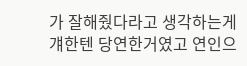가 잘해줬다라고 생각하는게 걔한텐 당연한거였고 연인으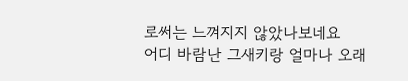로써는 느껴지지 않았나보네요
어디 바람난 그새키랑 얼마나 오래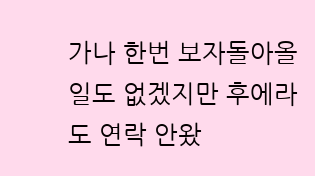가나 한번 보자돌아올일도 없겠지만 후에라도 연락 안왔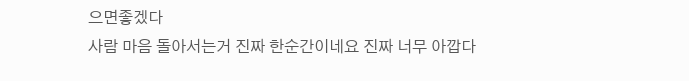으면좋겠다
사람 마음 돌아서는거 진짜 한순간이네요 진짜 너무 아깝다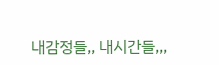내감정들,, 내시간들,,,